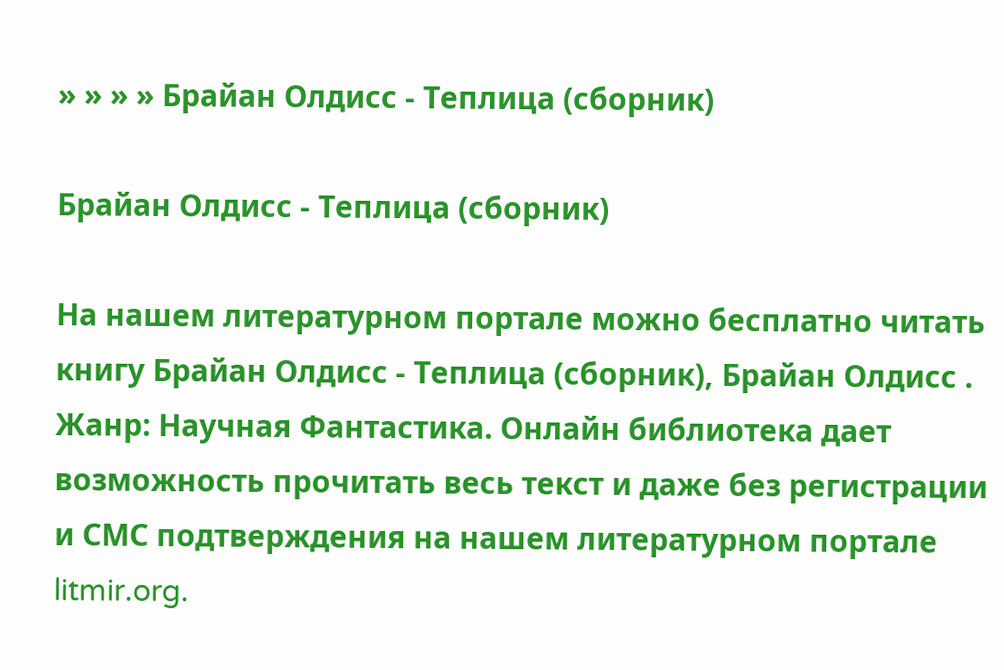» » » » Брайан Олдисс - Теплица (сборник)

Брайан Олдисс - Теплица (сборник)

На нашем литературном портале можно бесплатно читать книгу Брайан Олдисс - Теплица (сборник), Брайан Олдисс . Жанр: Научная Фантастика. Онлайн библиотека дает возможность прочитать весь текст и даже без регистрации и СМС подтверждения на нашем литературном портале litmir.org.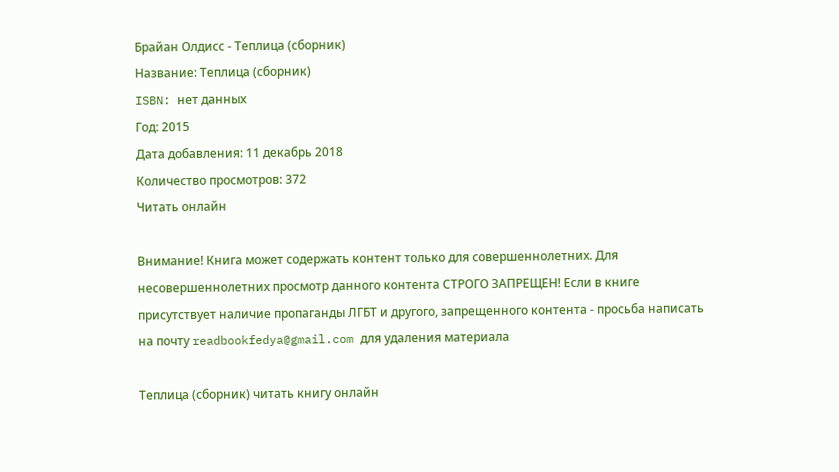Брайан Олдисс - Теплица (сборник)
Название: Теплица (сборник)
ISBN: нет данных
Год: 2015
Дата добавления: 11 декабрь 2018
Количество просмотров: 372
Читать онлайн

Внимание! Книга может содержать контент только для совершеннолетних. Для несовершеннолетних просмотр данного контента СТРОГО ЗАПРЕЩЕН! Если в книге присутствует наличие пропаганды ЛГБТ и другого, запрещенного контента - просьба написать на почту readbookfedya@gmail.com для удаления материала

Теплица (сборник) читать книгу онлайн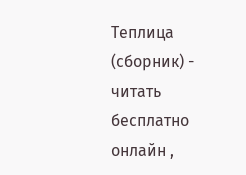Теплица (сборник) - читать бесплатно онлайн ,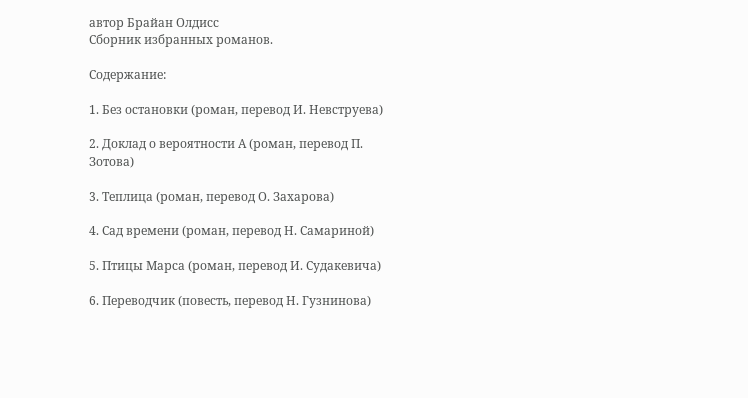автор Брайан Олдисс
Сборник избранных романов.

Содержание:

1. Без остановки (роман, перевод И. Невструева)

2. Доклад о вероятности А (роман, перевод П. Зотова)

3. Теплица (роман, перевод О. Захарова)

4. Сад времени (роман, перевод Н. Самариной)

5. Птицы Марса (роман, перевод И. Судакевича)

6. Переводчик (повесть, перевод Н. Гузнинова)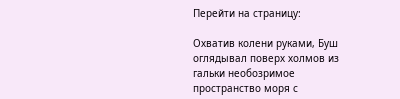Перейти на страницу:

Охватив колени руками, Буш оглядывал поверх холмов из гальки необозримое пространство моря с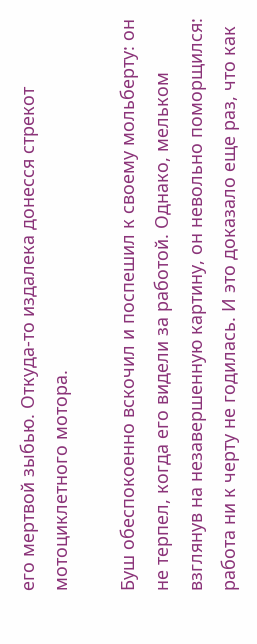его мертвой зыбью. Откуда-то издалека донесся стрекот мотоциклетного мотора.

Буш обеспокоенно вскочил и поспешил к своему мольберту: он не терпел, когда его видели за работой. Однако, мельком взглянув на незавершенную картину, он невольно поморщился: работа ни к черту не годилась. И это доказало еще раз, что как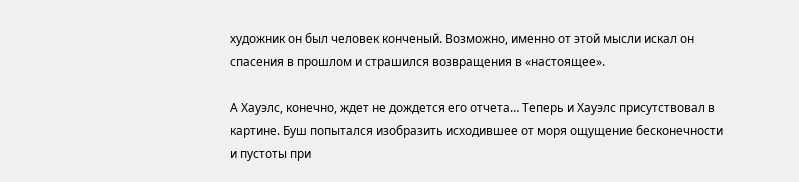художник он был человек конченый. Возможно, именно от этой мысли искал он спасения в прошлом и страшился возвращения в «настоящее».

А Хауэлс, конечно, ждет не дождется его отчета… Теперь и Хауэлс присутствовал в картине. Буш попытался изобразить исходившее от моря ощущение бесконечности и пустоты при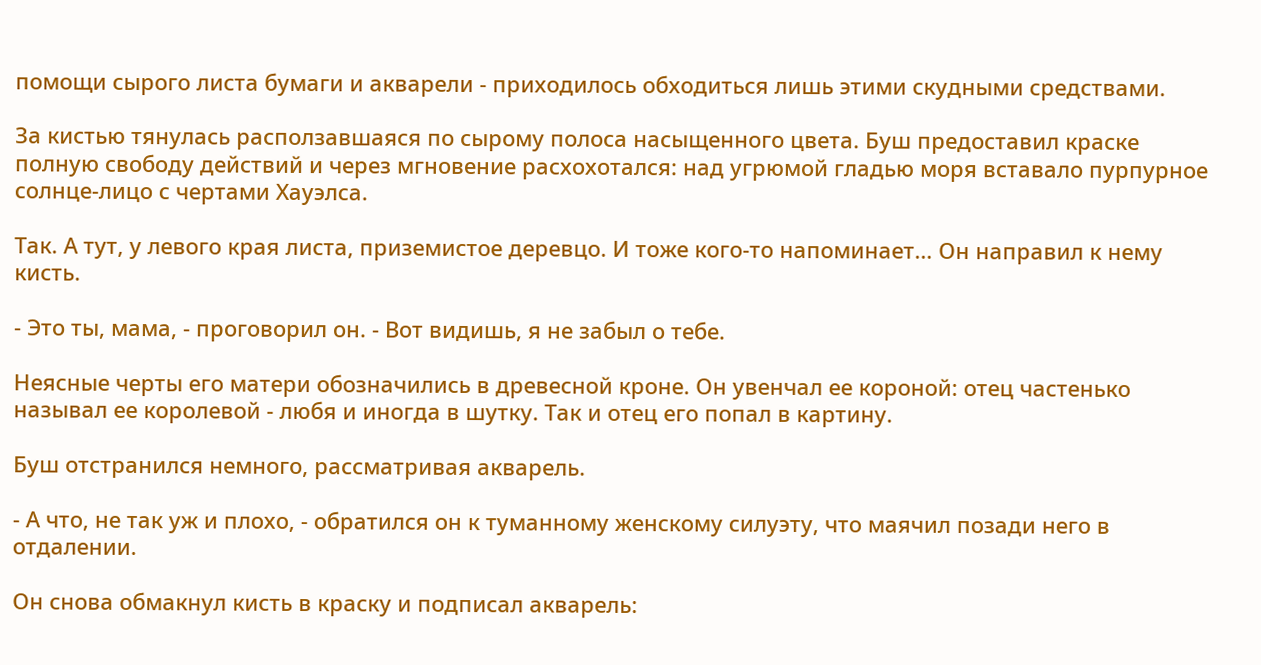помощи сырого листа бумаги и акварели - приходилось обходиться лишь этими скудными средствами.

За кистью тянулась расползавшаяся по сырому полоса насыщенного цвета. Буш предоставил краске полную свободу действий и через мгновение расхохотался: над угрюмой гладью моря вставало пурпурное солнце-лицо с чертами Хауэлса.

Так. А тут, у левого края листа, приземистое деревцо. И тоже кого-то напоминает… Он направил к нему кисть.

- Это ты, мама, - проговорил он. - Вот видишь, я не забыл о тебе.

Неясные черты его матери обозначились в древесной кроне. Он увенчал ее короной: отец частенько называл ее королевой - любя и иногда в шутку. Так и отец его попал в картину.

Буш отстранился немного, рассматривая акварель.

- А что, не так уж и плохо, - обратился он к туманному женскому силуэту, что маячил позади него в отдалении.

Он снова обмакнул кисть в краску и подписал акварель: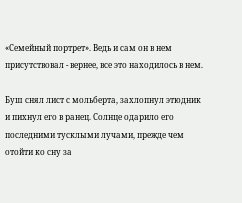«Семейный портрет». Ведь и сам он в нем присутствовал - вернее, все это находилось в нем.

Буш снял лист с мольберта, захлопнул этюдник и пихнул его в ранец. Солнце одарило его последними тусклыми лучами, прежде чем отойти ко сну за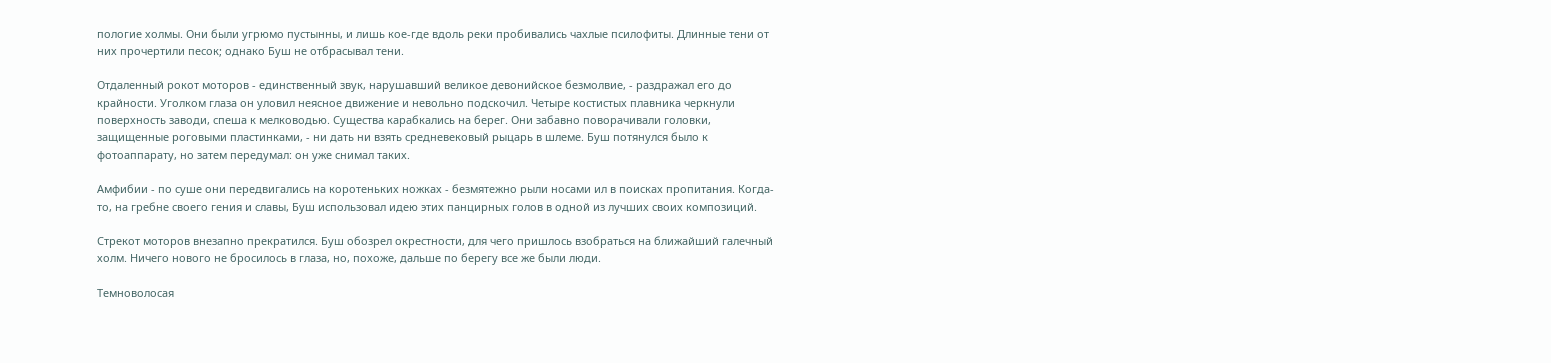пологие холмы. Они были угрюмо пустынны, и лишь кое-где вдоль реки пробивались чахлые псилофиты. Длинные тени от них прочертили песок; однако Буш не отбрасывал тени.

Отдаленный рокот моторов - единственный звук, нарушавший великое девонийское безмолвие, - раздражал его до крайности. Уголком глаза он уловил неясное движение и невольно подскочил. Четыре костистых плавника черкнули поверхность заводи, спеша к мелководью. Существа карабкались на берег. Они забавно поворачивали головки, защищенные роговыми пластинками, - ни дать ни взять средневековый рыцарь в шлеме. Буш потянулся было к фотоаппарату, но затем передумал: он уже снимал таких.

Амфибии - по суше они передвигались на коротеньких ножках - безмятежно рыли носами ил в поисках пропитания. Когда-то, на гребне своего гения и славы, Буш использовал идею этих панцирных голов в одной из лучших своих композиций.

Стрекот моторов внезапно прекратился. Буш обозрел окрестности, для чего пришлось взобраться на ближайший галечный холм. Ничего нового не бросилось в глаза, но, похоже, дальше по берегу все же были люди.

Темноволосая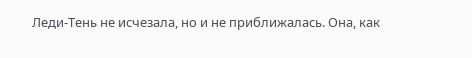Леди-Тень не исчезала, но и не приближалась. Она, как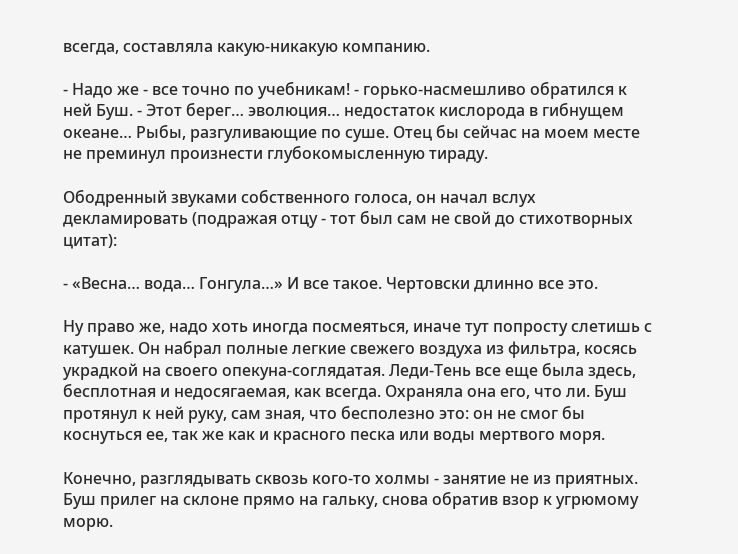всегда, составляла какую-никакую компанию.

- Надо же - все точно по учебникам! - горько-насмешливо обратился к ней Буш. - Этот берег… эволюция… недостаток кислорода в гибнущем океане… Рыбы, разгуливающие по суше. Отец бы сейчас на моем месте не преминул произнести глубокомысленную тираду.

Ободренный звуками собственного голоса, он начал вслух декламировать (подражая отцу - тот был сам не свой до стихотворных цитат):

- «Весна… вода… Гонгула…» И все такое. Чертовски длинно все это.

Ну право же, надо хоть иногда посмеяться, иначе тут попросту слетишь с катушек. Он набрал полные легкие свежего воздуха из фильтра, косясь украдкой на своего опекуна-соглядатая. Леди-Тень все еще была здесь, бесплотная и недосягаемая, как всегда. Охраняла она его, что ли. Буш протянул к ней руку, сам зная, что бесполезно это: он не смог бы коснуться ее, так же как и красного песка или воды мертвого моря.

Конечно, разглядывать сквозь кого-то холмы - занятие не из приятных. Буш прилег на склоне прямо на гальку, снова обратив взор к угрюмому морю.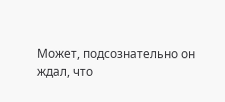Может, подсознательно он ждал, что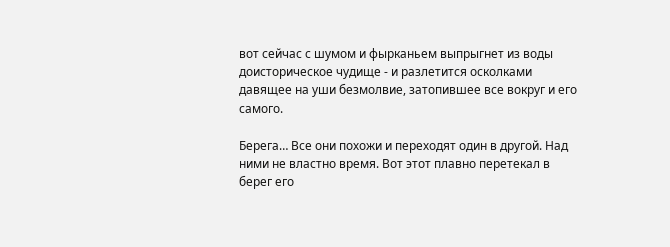вот сейчас с шумом и фырканьем выпрыгнет из воды доисторическое чудище - и разлетится осколками давящее на уши безмолвие, затопившее все вокруг и его самого.

Берега… Все они похожи и переходят один в другой. Над ними не властно время. Вот этот плавно перетекал в берег его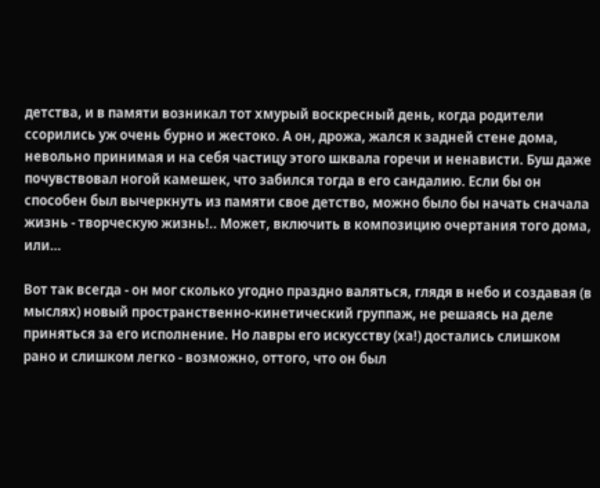детства, и в памяти возникал тот хмурый воскресный день, когда родители ссорились уж очень бурно и жестоко. А он, дрожа, жался к задней стене дома, невольно принимая и на себя частицу этого шквала горечи и ненависти. Буш даже почувствовал ногой камешек, что забился тогда в его сандалию. Если бы он способен был вычеркнуть из памяти свое детство, можно было бы начать сначала жизнь - творческую жизнь!.. Может, включить в композицию очертания того дома, или…

Вот так всегда - он мог сколько угодно праздно валяться, глядя в небо и создавая (в мыслях) новый пространственно-кинетический группаж, не решаясь на деле приняться за его исполнение. Но лавры его искусству (ха!) достались слишком рано и слишком легко - возможно, оттого, что он был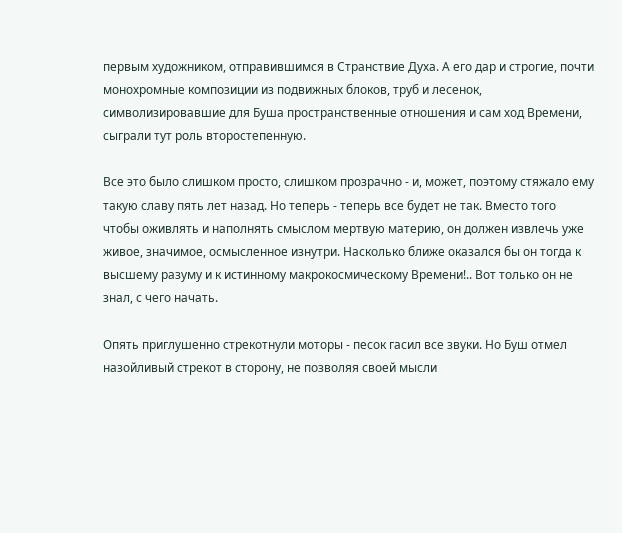первым художником, отправившимся в Странствие Духа. А его дар и строгие, почти монохромные композиции из подвижных блоков, труб и лесенок, символизировавшие для Буша пространственные отношения и сам ход Времени, сыграли тут роль второстепенную.

Все это было слишком просто, слишком прозрачно - и, может, поэтому стяжало ему такую славу пять лет назад. Но теперь - теперь все будет не так. Вместо того чтобы оживлять и наполнять смыслом мертвую материю, он должен извлечь уже живое, значимое, осмысленное изнутри. Насколько ближе оказался бы он тогда к высшему разуму и к истинному макрокосмическому Времени!.. Вот только он не знал, с чего начать.

Опять приглушенно стрекотнули моторы - песок гасил все звуки. Но Буш отмел назойливый стрекот в сторону, не позволяя своей мысли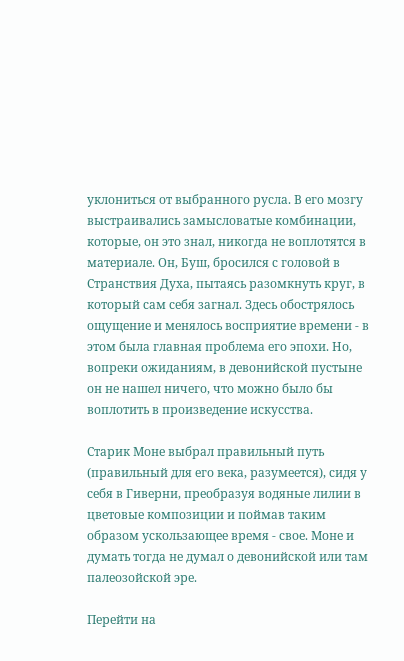уклониться от выбранного русла. В его мозгу выстраивались замысловатые комбинации, которые, он это знал, никогда не воплотятся в материале. Он, Буш, бросился с головой в Странствия Духа, пытаясь разомкнуть круг, в который сам себя загнал. Здесь обострялось ощущение и менялось восприятие времени - в этом была главная проблема его эпохи. Но, вопреки ожиданиям, в девонийской пустыне он не нашел ничего, что можно было бы воплотить в произведение искусства.

Старик Моне выбрал правильный путь (правильный для его века, разумеется), сидя у себя в Гиверни, преобразуя водяные лилии в цветовые композиции и поймав таким образом ускользающее время - свое. Моне и думать тогда не думал о девонийской или там палеозойской эре.

Перейти на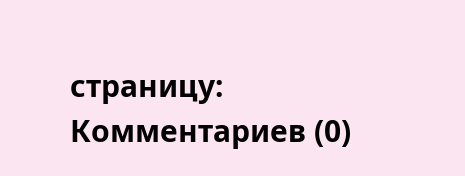страницу:
Комментариев (0)